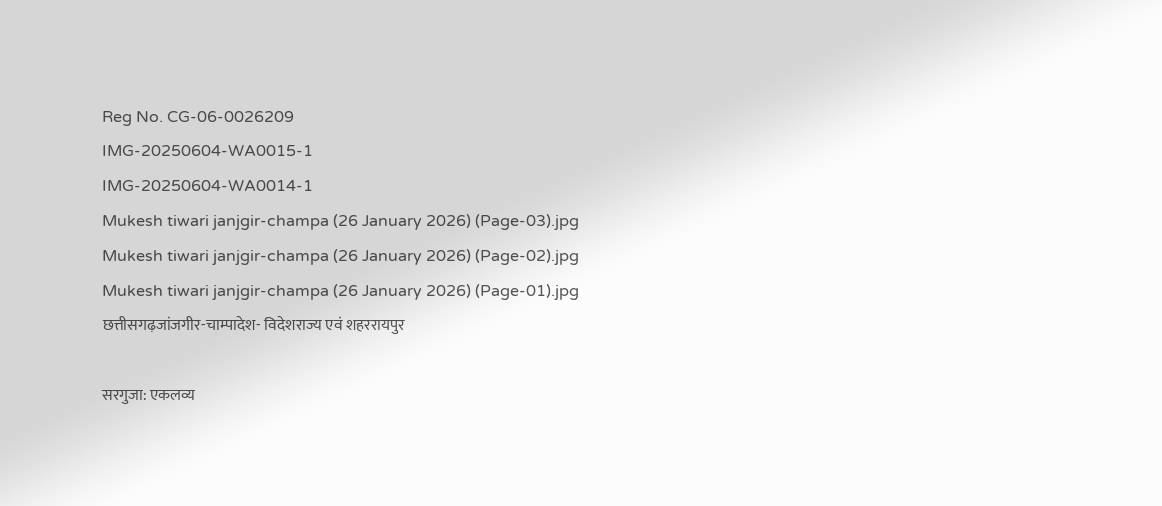Reg No. CG-06-0026209
IMG-20250604-WA0015-1
IMG-20250604-WA0014-1
Mukesh tiwari janjgir-champa (26 January 2026) (Page-03).jpg
Mukesh tiwari janjgir-champa (26 January 2026) (Page-02).jpg
Mukesh tiwari janjgir-champa (26 January 2026) (Page-01).jpg
छत्तीसगढ़जांजगीर-चाम्पादेश- विदेशराज्य एवं शहररायपुर

सरगुजा: एकलव्य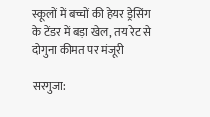स्कूलों में बच्चों की हेयर ड्रेसिंग के टेंडर में बड़ा खेल, तय रेट से दोगुना कीमत पर मंजूरी

सरगुजा: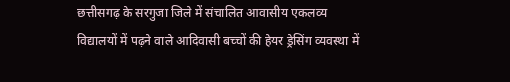छत्तीसगढ़ के सरगुजा जिले में संचालित आवासीय एकलव्य विद्यालयों में पढ़ने वाले आदिवासी बच्चों की हेयर ड्रेसिंग व्यवस्था में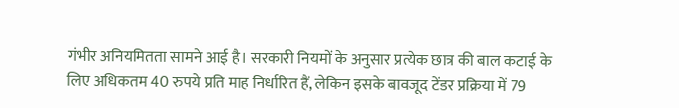गंभीर अनियमितता सामने आई है। सरकारी नियमों के अनुसार प्रत्येक छात्र की बाल कटाई के लिए अधिकतम 40 रुपये प्रति माह निर्धारित हैं, लेकिन इसके बावजूद टेंडर प्रक्रिया में 79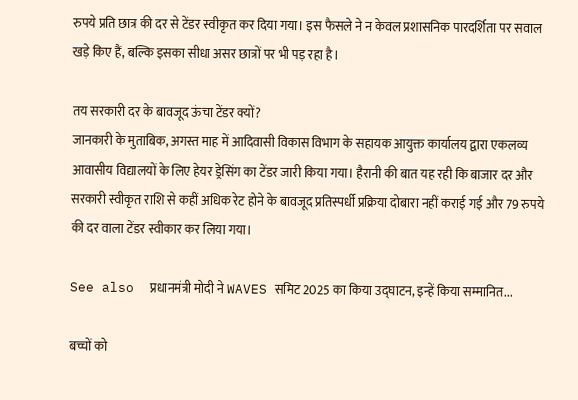रुपये प्रति छात्र की दर से टेंडर स्वीकृत कर दिया गया। इस फैसले ने न केवल प्रशासनिक पारदर्शिता पर सवाल खड़े किए हैं, बल्कि इसका सीधा असर छात्रों पर भी पड़ रहा है।

तय सरकारी दर के बावजूद ऊंचा टेंडर क्यों?
जानकारी के मुताबिक, अगस्त माह में आदिवासी विकास विभाग के सहायक आयुक्त कार्यालय द्वारा एकलव्य आवासीय विद्यालयों के लिए हेयर ड्रेसिंग का टेंडर जारी किया गया। हैरानी की बात यह रही कि बाजार दर और सरकारी स्वीकृत राशि से कहीं अधिक रेट होने के बावजूद प्रतिस्पर्धी प्रक्रिया दोबारा नहीं कराई गई और 79 रुपये की दर वाला टेंडर स्वीकार कर लिया गया।

See also  प्रधानमंत्री मोदी ने WAVES समिट 2025 का किया उद्घाटन, इन्हें किया सम्मानित...

बच्चों को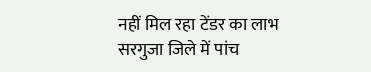नहीं मिल रहा टेंडर का लाभ
सरगुजा जिले में पांच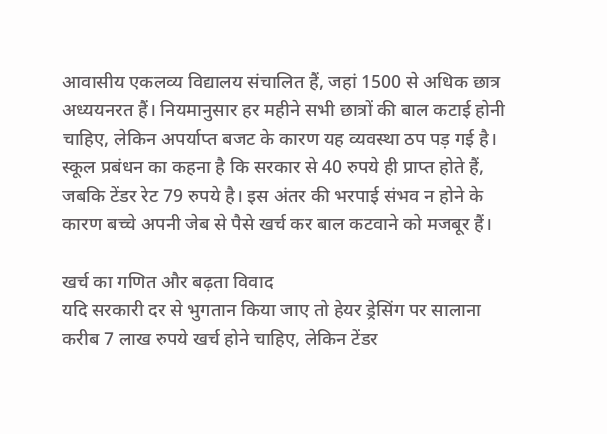आवासीय एकलव्य विद्यालय संचालित हैं, जहां 1500 से अधिक छात्र अध्ययनरत हैं। नियमानुसार हर महीने सभी छात्रों की बाल कटाई होनी चाहिए, लेकिन अपर्याप्त बजट के कारण यह व्यवस्था ठप पड़ गई है। स्कूल प्रबंधन का कहना है कि सरकार से 40 रुपये ही प्राप्त होते हैं, जबकि टेंडर रेट 79 रुपये है। इस अंतर की भरपाई संभव न होने के कारण बच्चे अपनी जेब से पैसे खर्च कर बाल कटवाने को मजबूर हैं।

खर्च का गणित और बढ़ता विवाद
यदि सरकारी दर से भुगतान किया जाए तो हेयर ड्रेसिंग पर सालाना करीब 7 लाख रुपये खर्च होने चाहिए, लेकिन टेंडर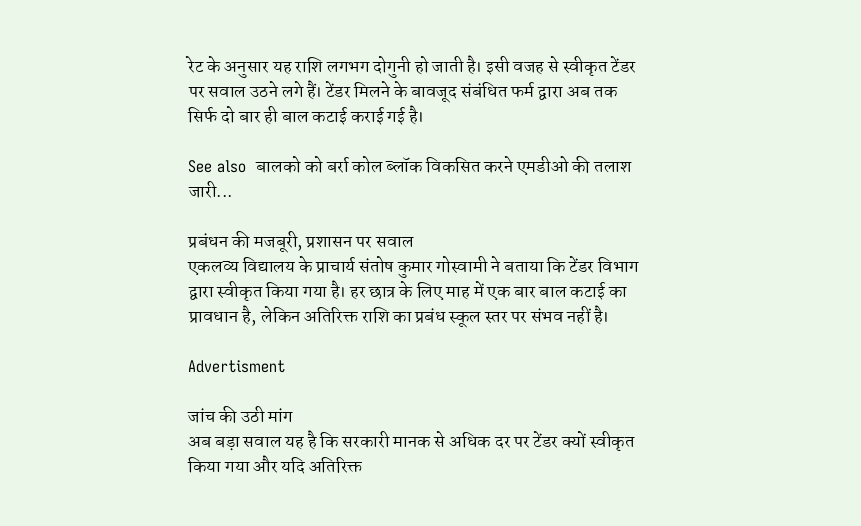रेट के अनुसार यह राशि लगभग दोगुनी हो जाती है। इसी वजह से स्वीकृत टेंडर पर सवाल उठने लगे हैं। टेंडर मिलने के बावजूद संबंधित फर्म द्वारा अब तक सिर्फ दो बार ही बाल कटाई कराई गई है।

See also  बालको को बर्रा कोल ब्लॉक विकसित करने एमडीओ की तलाश जारी...

प्रबंधन की मजबूरी, प्रशासन पर सवाल
एकलव्य विद्यालय के प्राचार्य संतोष कुमार गोस्वामी ने बताया कि टेंडर विभाग द्वारा स्वीकृत किया गया है। हर छात्र के लिए माह में एक बार बाल कटाई का प्रावधान है, लेकिन अतिरिक्त राशि का प्रबंध स्कूल स्तर पर संभव नहीं है।

Advertisment

जांच की उठी मांग
अब बड़ा सवाल यह है कि सरकारी मानक से अधिक दर पर टेंडर क्यों स्वीकृत किया गया और यदि अतिरिक्त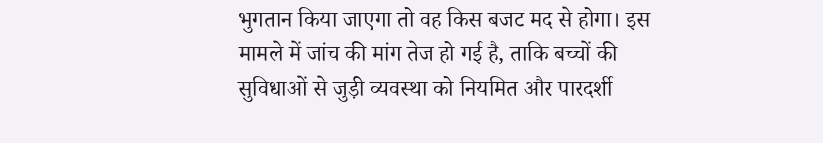भुगतान किया जाएगा तो वह किस बजट मद से होगा। इस मामले में जांच की मांग तेज हो गई है, ताकि बच्चों की सुविधाओं से जुड़ी व्यवस्था को नियमित और पारदर्शी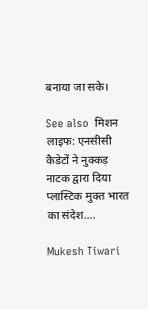बनाया जा सके।

See also  मिशन लाइफ: एनसीसी कैडेटों ने नुक्कड़ नाटक द्वारा दिया प्लास्टिक मुक्त भारत का संदेश....

Mukesh Tiwari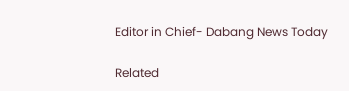Editor in Chief- Dabang News Today

Related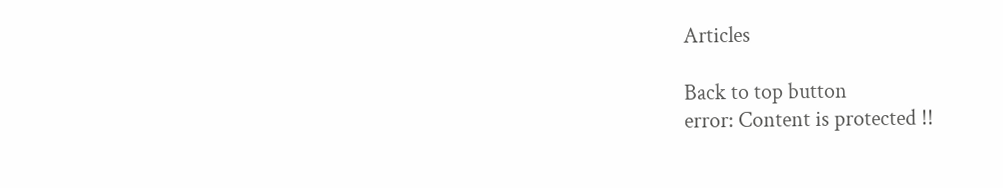Articles

Back to top button
error: Content is protected !!